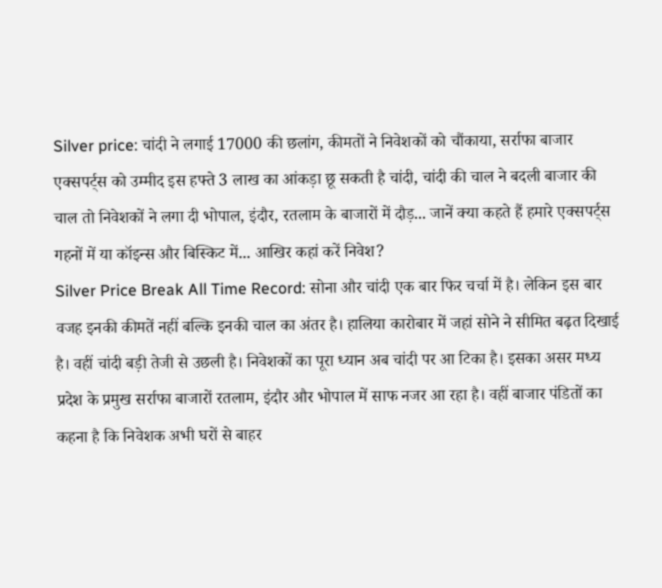Silver price: चांदी ने लगाई 17000 की छलांग, कीमतों ने निवेशकों को चौंकाया, सर्राफा बाजार एक्सपर्ट्स को उम्मीद इस हफ्ते 3 लाख का आंकड़ा छू सकती है चांदी, चांदी की चाल ने बदली बाजार की चाल तो निवेशकों ने लगा दी भोपाल, इंदौर, रतलाम के बाजारों में दौड़... जानें क्या कहते हैं हमारे एक्सपर्ट्स गहनों में या कॉइन्स और बिस्किट में... आखिर कहां करें निवेश?
Silver Price Break All Time Record: सोना और चांदी एक बार फिर चर्चा में है। लेकिन इस बार वजह इनकी कीमतें नहीं बल्कि इनकी चाल का अंतर है। हालिया कारोबार में जहां सोने ने सीमित बढ़त दिखाई है। वहीं चांदी बड़ी तेजी से उछली है। निवेशकों का पूरा ध्यान अब चांदी पर आ टिका है। इसका असर मध्य प्रदेश के प्रमुख सर्राफा बाजारों रतलाम, इंदौर और भोपाल में साफ नजर आ रहा है। वहीं बाजार पंडितों का कहना है कि निवेशक अभी घरों से बाहर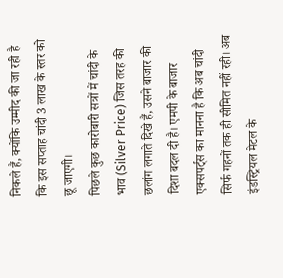निकले हैं, क्योंकि उम्मीद की जा रही है कि इस सप्ताह चांदी 3 लाख के स्तर को छू जाएगी।
पिछले कुछ कारोबारी सत्रों में चांदी के भाव (Silver Price) जिस तरह की छलांग लगाते दिखे हैं, उसने बाजार की दिशा बदल दी है। एमपी के बाजार एक्सपर्ट्स का मानना है कि अब चांदी सिर्फ गहनों तक ही सीमित नहीं रही। अब इंडस्ट्रियल मेटल के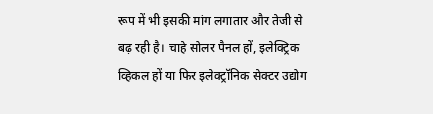रूप में भी इसकी मांग लगातार और तेजी से बढ़ रही है। चाहे सोलर पैनल हों, इलेक्ट्रिक व्हिकल हों या फिर इलेक्ट्रॉनिक सेक्टर उद्योग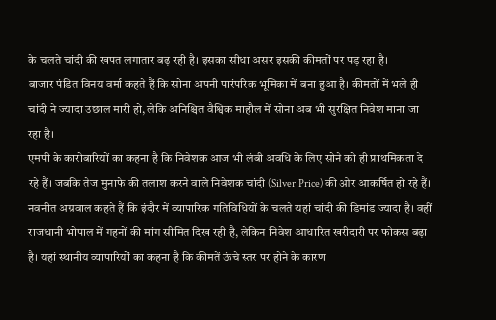के चलते चांदी की खपत लगातार बढ़ रही है। इसका सीधा असर इसकी कीमतों पर पड़ रहा है।
बाजार पंडित विनय वर्मा कहते हैं कि सोना अपनी पारंपरिक भूमिका में बना हुआ है। कीमतों में भले ही चांदी ने ज्यादा उछाल मारी हो, लेकि अनिश्चित वैश्विक माहौल में सोना अब भी सुरक्षित निवेश माना जा रहा है।
एमपी के कारोबारियों का कहना है कि निवेशक आज भी लंबी अवधि के लिए सोने को ही प्राथमिकता दे रहे हैं। जबकि तेज मुनाफे की तलाश करने वाले निवेशक चांदी (Silver Price) की ओर आकर्षित हो रहे हैं।
नवनीत अग्रवाल कहते हैं कि इंदौर में व्यापारिक गतिविधियों के चलते यहां चांदी की डिमांड ज्यादा है। वहीं राजधानी भोपाल में गहनों की मांग सीमित दिख रही है, लेकिन निवेश आधारित खरीदारी पर फोकस बढ़ा है। यहां स्थानीय व्यापारियों का कहना है कि कीमतें ऊंचे स्तर पर होने के कारण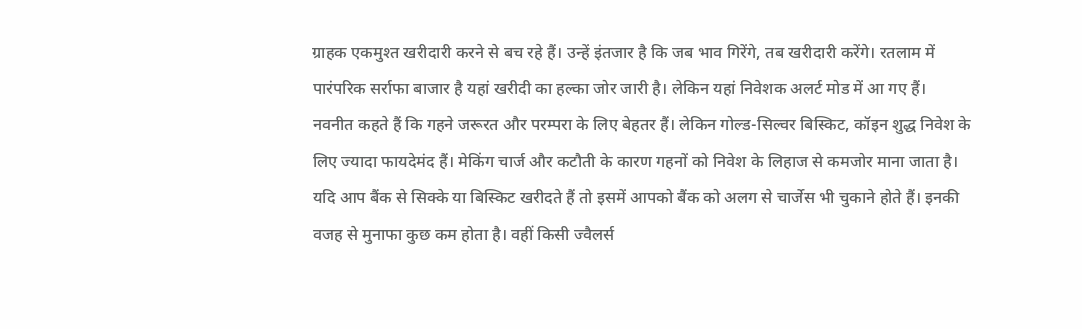ग्राहक एकमुश्त खरीदारी करने से बच रहे हैं। उन्हें इंतजार है कि जब भाव गिरेंगे, तब खरीदारी करेंगे। रतलाम में पारंपरिक सर्राफा बाजार है यहां खरीदी का हल्का जोर जारी है। लेकिन यहां निवेशक अलर्ट मोड में आ गए हैं।
नवनीत कहते हैं कि गहने जरूरत और परम्परा के लिए बेहतर हैं। लेकिन गोल्ड-सिल्वर बिस्किट, कॉइन शुद्ध निवेश के लिए ज्यादा फायदेमंद हैं। मेकिंग चार्ज और कटौती के कारण गहनों को निवेश के लिहाज से कमजोर माना जाता है। यदि आप बैंक से सिक्के या बिस्किट खरीदते हैं तो इसमें आपको बैंक को अलग से चार्जेस भी चुकाने होते हैं। इनकी वजह से मुनाफा कुछ कम होता है। वहीं किसी ज्वैलर्स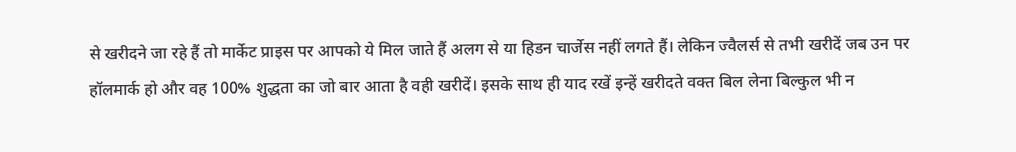से खरीदने जा रहे हैं तो मार्केट प्राइस पर आपको ये मिल जाते हैं अलग से या हिडन चार्जेस नहीं लगते हैं। लेकिन ज्वैलर्स से तभी खरीदें जब उन पर हॉलमार्क हो और वह 100% शुद्धता का जो बार आता है वही खरीदें। इसके साथ ही याद रखें इन्हें खरीदते वक्त बिल लेना बिल्कुल भी न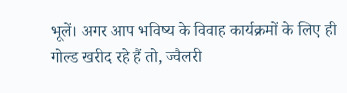भूलें। अगर आप भविष्य के विवाह कार्यक्रमों के लिए ही गोल्ड खरीद रहे हैं तो, ज्वैलरी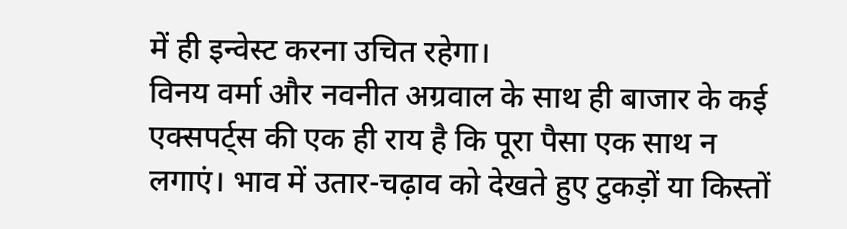में ही इन्वेस्ट करना उचित रहेगा।
विनय वर्मा और नवनीत अग्रवाल के साथ ही बाजार के कई एक्सपर्ट्स की एक ही राय है कि पूरा पैसा एक साथ न लगाएं। भाव में उतार-चढ़ाव को देखते हुए टुकड़ों या किस्तों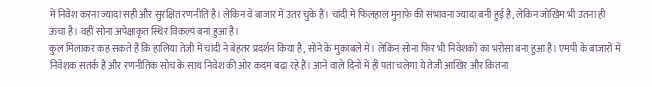में निवेश करना ज्यादा सही और सुरक्षित रणनीति है। लेकिन वे बाजार में उतर चुके हैं। चांदी में फिलहाल मुनाफे की संभावना ज्यादा बनी हुई है, लेकिन जोखिम भी उतना ही ऊंचा है। वहीं सोना अपेक्षाकृत स्थिर विकल्प बना हुआ है।
कुल मिलाकर कह सकते हैं कि हालिया तेजी में चांदी ने बेहतर प्रदर्शन किया है, सोने के मुकाबले में। लेकिन सोना फिर भी निवेशकों का भरोसा बना हुआ है। एमपी के बाजारों में निवेशक सतर्क हैं और रणनीतिक सोच के साथ निवेश की ओर कदम बढ़ा रहे हैं। आने वाले दिनों में ही पता चलेगा ये तेजी आखिर और कितना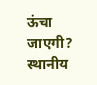ऊंचा जाएगी?
स्थानीय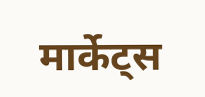मार्केट्स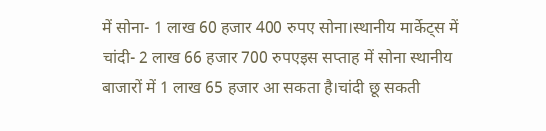में सोना- 1 लाख 60 हजार 400 रुपए सोना।स्थानीय मार्केट्स में चांदी- 2 लाख 66 हजार 700 रुपएइस सप्ताह में सोना स्थानीय बाजारों में 1 लाख 65 हजार आ सकता है।चांदी छू सकती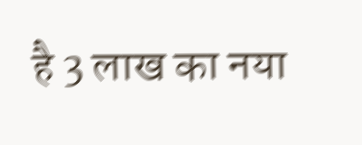है 3 लाख का नया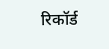रिकॉर्ड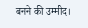बनने की उम्मीद।